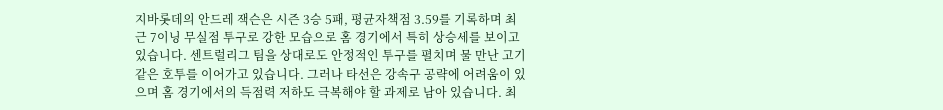지바롯데의 안드레 잭슨은 시즌 3승 5패, 평균자책점 3.59를 기록하며 최근 7이닝 무실점 투구로 강한 모습으로 홈 경기에서 특히 상승세를 보이고 있습니다. 센트럴리그 팀을 상대로도 안정적인 투구를 펼치며 물 만난 고기 같은 호투를 이어가고 있습니다. 그러나 타선은 강속구 공략에 어려움이 있으며 홈 경기에서의 득점력 저하도 극복해야 할 과제로 남아 있습니다. 최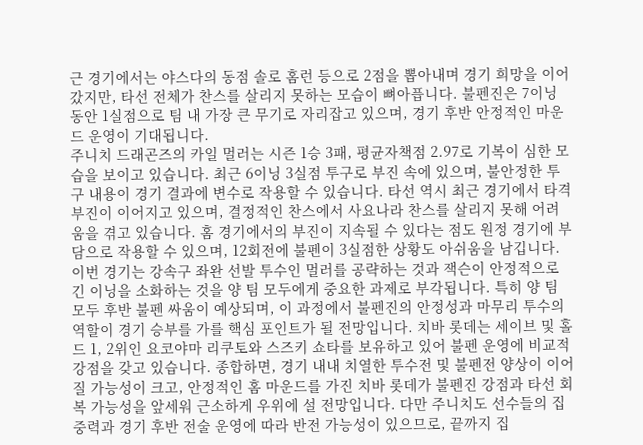근 경기에서는 야스다의 동점 솔로 홈런 등으로 2점을 뽑아내며 경기 희망을 이어갔지만, 타선 전체가 찬스를 살리지 못하는 모습이 뼈아픕니다. 불펜진은 7이닝 동안 1실점으로 팀 내 가장 큰 무기로 자리잡고 있으며, 경기 후반 안정적인 마운드 운영이 기대됩니다.
주니치 드래곤즈의 카일 멀러는 시즌 1승 3패, 평균자책점 2.97로 기복이 심한 모습을 보이고 있습니다. 최근 6이닝 3실점 투구로 부진 속에 있으며, 불안정한 투구 내용이 경기 결과에 변수로 작용할 수 있습니다. 타선 역시 최근 경기에서 타격 부진이 이어지고 있으며, 결정적인 찬스에서 사요나라 찬스를 살리지 못해 어려움을 겪고 있습니다. 홈 경기에서의 부진이 지속될 수 있다는 점도 원정 경기에 부담으로 작용할 수 있으며, 12회전에 불펜이 3실점한 상황도 아쉬움을 남깁니다.
이번 경기는 강속구 좌완 선발 투수인 멀러를 공략하는 것과 잭슨이 안정적으로 긴 이닝을 소화하는 것을 양 팀 모두에게 중요한 과제로 부각됩니다. 특히 양 팀 모두 후반 불펜 싸움이 예상되며, 이 과정에서 불펜진의 안정성과 마무리 투수의 역할이 경기 승부를 가를 핵심 포인트가 될 전망입니다. 치바 롯데는 세이브 및 홀드 1, 2위인 요코야마 리쿠토와 스즈키 쇼타를 보유하고 있어 불펜 운영에 비교적 강점을 갖고 있습니다. 종합하면, 경기 내내 치열한 투수전 및 불펜전 양상이 이어질 가능성이 크고, 안정적인 홈 마운드를 가진 치바 롯데가 불펜진 강점과 타선 회복 가능성을 앞세워 근소하게 우위에 설 전망입니다. 다만 주니치도 선수들의 집중력과 경기 후반 전술 운영에 따라 반전 가능성이 있으므로, 끝까지 집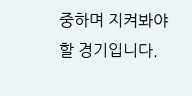중하며 지켜봐야 할 경기입니다.